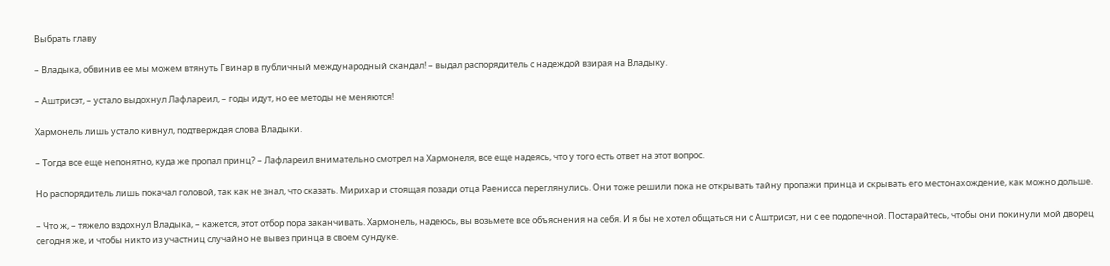Выбрать главу

– Владыка, обвинив ее мы можем втянуть Гвинар в публичный международный скандал! – выдал распорядитель с надеждой взирая на Владыку.

– Аштрисэт, – устало выдохнул Лафлареил, – годы идут, но ее методы не меняются!

Хармонель лишь устало кивнул, подтверждая слова Владыки.

– Тогда все еще непонятно, куда же пропал принц? – Лафлареил внимательно смотрел на Хармонеля, все еще надеясь, что у того есть ответ на этот вопрос.

Но распорядитель лишь покачал головой, так как не знал, что сказать. Мирихар и стоящая позади отца Раенисса переглянулись. Они тоже решили пока не открывать тайну пропажи принца и скрывать его местонахождение, как можно дольше.

– Что ж, – тяжело вздохнул Владыка, – кажется, этот отбор пора заканчивать. Хармонель, надеюсь, вы возьмете все объяснения на себя. И я бы не хотел общаться ни с Аштрисэт, ни с ее подопечной. Постарайтесь, чтобы они покинули мой дворец сегодня же, и чтобы никто из участниц случайно не вывез принца в своем сундуке.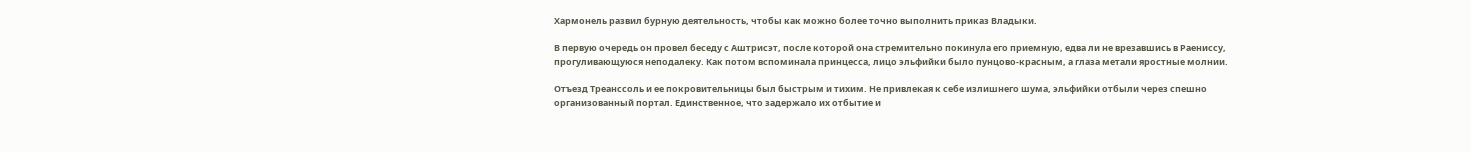Хармонель развил бурную деятельность, чтобы как можно более точно выполнить приказ Владыки.

В первую очередь он провел беседу с Аштрисэт, после которой она стремительно покинула его приемную, едва ли не врезавшись в Раениссу, прогуливающуюся неподалеку. Как потом вспоминала принцесса, лицо эльфийки было пунцово-красным, а глаза метали яростные молнии.

Отъезд Треанссоль и ее покровительницы был быстрым и тихим. Не привлекая к себе излишнего шума, эльфийки отбыли через спешно организованный портал. Единственное, что задержало их отбытие и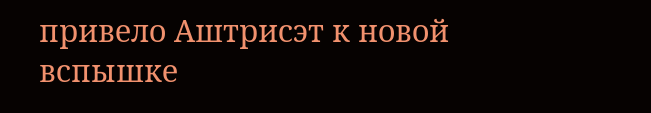привело Аштрисэт к новой вспышке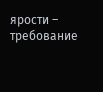ярости – требование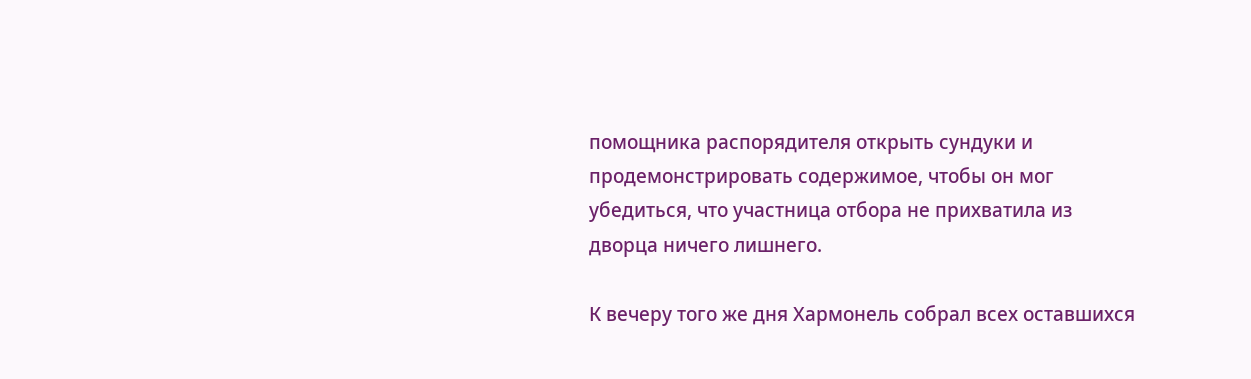помощника распорядителя открыть сундуки и продемонстрировать содержимое, чтобы он мог убедиться, что участница отбора не прихватила из дворца ничего лишнего.

К вечеру того же дня Хармонель собрал всех оставшихся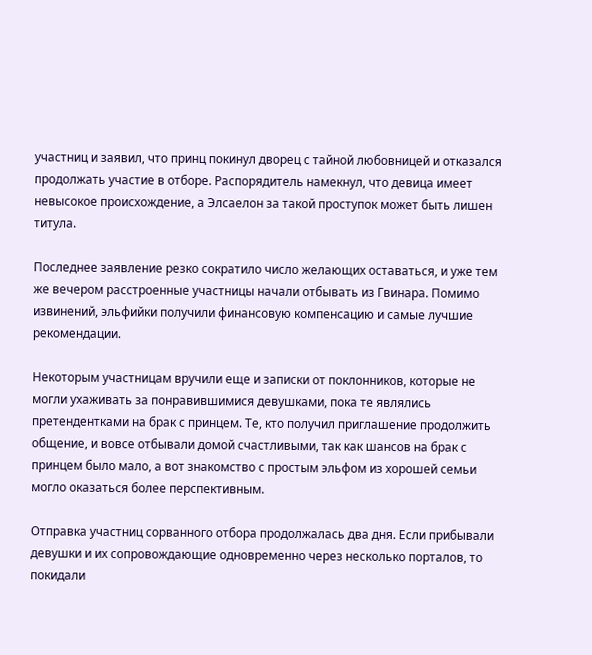участниц и заявил, что принц покинул дворец с тайной любовницей и отказался продолжать участие в отборе. Распорядитель намекнул, что девица имеет невысокое происхождение, а Элсаелон за такой проступок может быть лишен титула.

Последнее заявление резко сократило число желающих оставаться, и уже тем же вечером расстроенные участницы начали отбывать из Гвинара. Помимо извинений, эльфийки получили финансовую компенсацию и самые лучшие рекомендации.

Некоторым участницам вручили еще и записки от поклонников, которые не могли ухаживать за понравившимися девушками, пока те являлись претендентками на брак с принцем. Те, кто получил приглашение продолжить общение, и вовсе отбывали домой счастливыми, так как шансов на брак с принцем было мало, а вот знакомство с простым эльфом из хорошей семьи могло оказаться более перспективным.

Отправка участниц сорванного отбора продолжалась два дня. Если прибывали девушки и их сопровождающие одновременно через несколько порталов, то покидали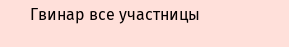Гвинар все участницы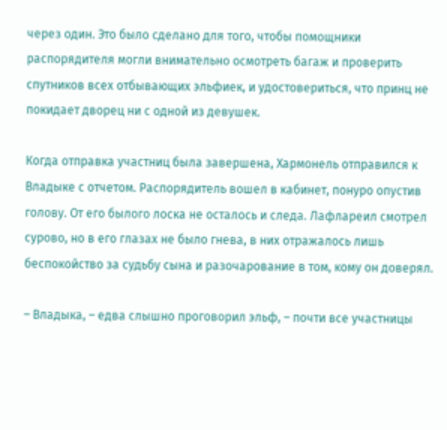через один. Это было сделано для того, чтобы помощники распорядителя могли внимательно осмотреть багаж и проверить спутников всех отбывающих эльфиек, и удостовериться, что принц не покидает дворец ни с одной из девушек.

Когда отправка участниц была завершена, Хармонель отправился к Владыке с отчетом. Распорядитель вошел в кабинет, понуро опустив голову. От его былого лоска не осталось и следа. Лафлареил смотрел сурово, но в его глазах не было гнева, в них отражалось лишь беспокойство за судьбу сына и разочарование в том, кому он доверял.

– Владыка, – едва слышно проговорил эльф, – почти все участницы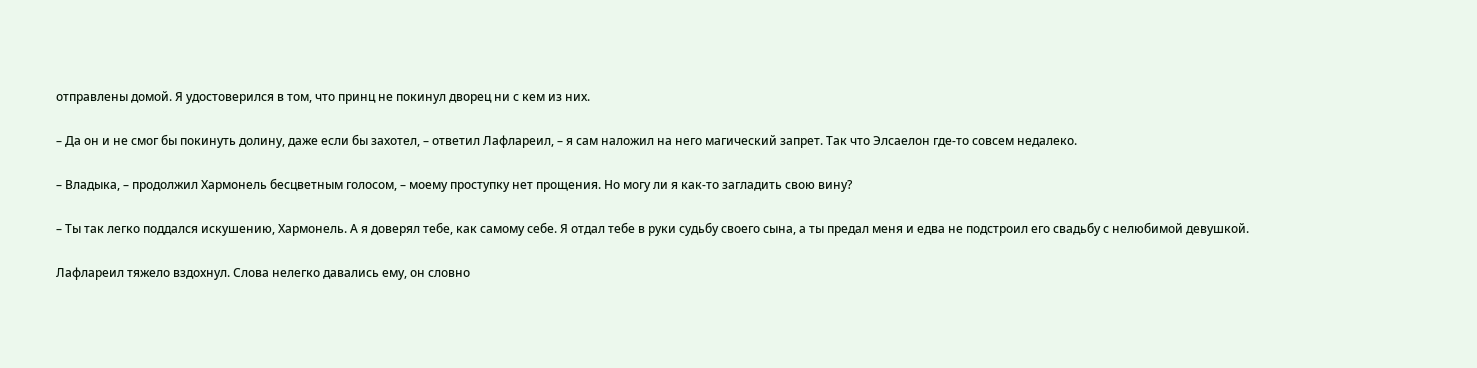отправлены домой. Я удостоверился в том, что принц не покинул дворец ни с кем из них.

– Да он и не смог бы покинуть долину, даже если бы захотел, – ответил Лафлареил, – я сам наложил на него магический запрет. Так что Элсаелон где-то совсем недалеко.

– Владыка, – продолжил Хармонель бесцветным голосом, – моему проступку нет прощения. Но могу ли я как-то загладить свою вину?

– Ты так легко поддался искушению, Хармонель. А я доверял тебе, как самому себе. Я отдал тебе в руки судьбу своего сына, а ты предал меня и едва не подстроил его свадьбу с нелюбимой девушкой.

Лафлареил тяжело вздохнул. Слова нелегко давались ему, он словно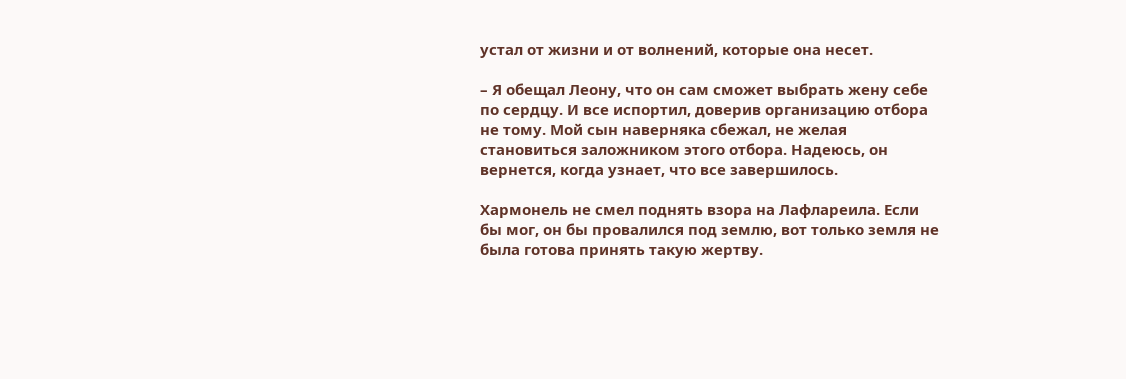устал от жизни и от волнений, которые она несет.

– Я обещал Леону, что он сам сможет выбрать жену себе по сердцу. И все испортил, доверив организацию отбора не тому. Мой сын наверняка сбежал, не желая становиться заложником этого отбора. Надеюсь, он вернется, когда узнает, что все завершилось.

Хармонель не смел поднять взора на Лафлареила. Если бы мог, он бы провалился под землю, вот только земля не была готова принять такую жертву.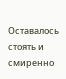Оставалось стоять и смиренно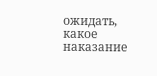ожидать, какое наказание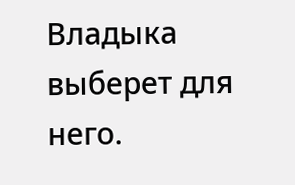Владыка выберет для него.